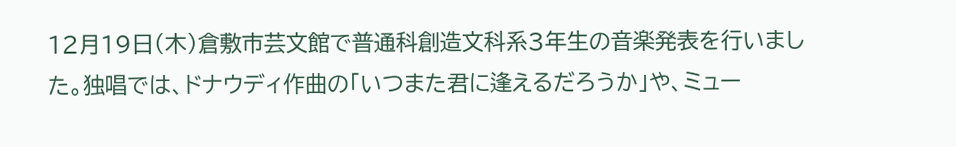12月19日(木)倉敷市芸文館で普通科創造文科系3年生の音楽発表を行いました。独唱では、ドナウディ作曲の「いつまた君に逢えるだろうか」や、ミュー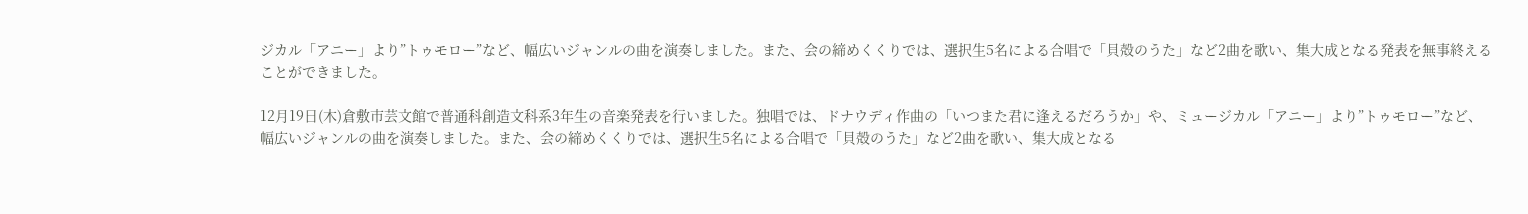ジカル「アニー」より”トゥモロー”など、幅広いジャンルの曲を演奏しました。また、会の締めくくりでは、選択生5名による合唱で「貝殻のうた」など2曲を歌い、集大成となる発表を無事終えることができました。

12月19日(木)倉敷市芸文館で普通科創造文科系3年生の音楽発表を行いました。独唱では、ドナウディ作曲の「いつまた君に逢えるだろうか」や、ミュージカル「アニー」より”トゥモロー”など、幅広いジャンルの曲を演奏しました。また、会の締めくくりでは、選択生5名による合唱で「貝殻のうた」など2曲を歌い、集大成となる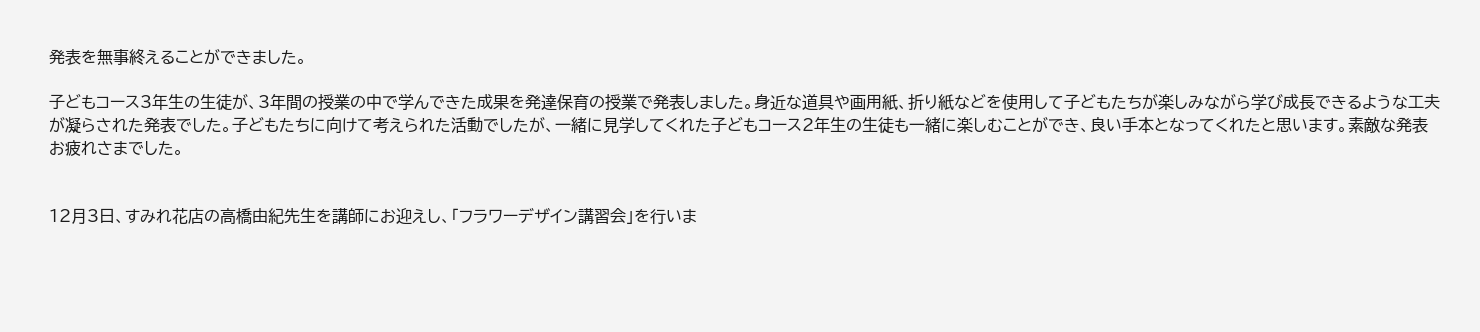発表を無事終えることができました。

子どもコース3年生の生徒が、3年間の授業の中で学んできた成果を発達保育の授業で発表しました。身近な道具や画用紙、折り紙などを使用して子どもたちが楽しみながら学び成長できるような工夫が凝らされた発表でした。子どもたちに向けて考えられた活動でしたが、一緒に見学してくれた子どもコース2年生の生徒も一緒に楽しむことができ、良い手本となってくれたと思います。素敵な発表お疲れさまでした。


12月3日、すみれ花店の高橋由紀先生を講師にお迎えし、「フラワーデザイン講習会」を行いま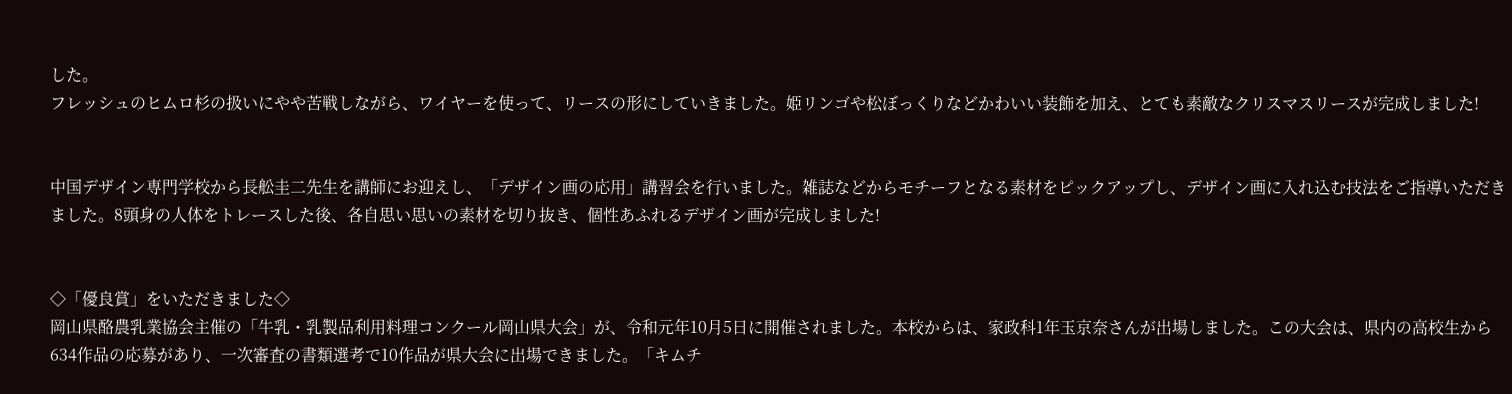した。
フレッシュのヒムロ杉の扱いにやや苦戦しながら、ワイヤーを使って、リースの形にしていきました。姫リンゴや松ぼっくりなどかわいい装飾を加え、とても素敵なクリスマスリースが完成しました!


中国デザイン専門学校から長舩圭二先生を講師にお迎えし、「デザイン画の応用」講習会を行いました。雑誌などからモチーフとなる素材をピックアップし、デザイン画に入れ込む技法をご指導いただきました。8頭身の人体をトレースした後、各自思い思いの素材を切り抜き、個性あふれるデザイン画が完成しました!


◇「優良賞」をいただきました◇
岡山県酪農乳業協会主催の「牛乳・乳製品利用料理コンクール岡山県大会」が、令和元年10月5日に開催されました。本校からは、家政科1年玉京奈さんが出場しました。この大会は、県内の高校生から634作品の応募があり、一次審査の書類選考で10作品が県大会に出場できました。「キムチ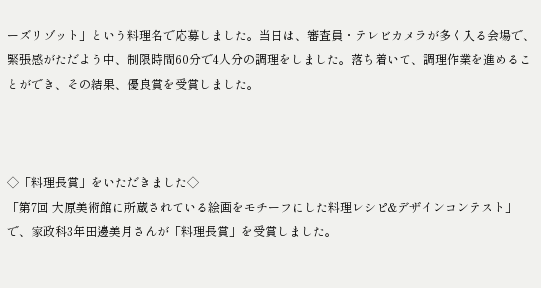ーズリゾット」という料理名で応募しました。当日は、審査員・テレビカメラが多く入る会場で、緊張感がただよう中、制限時間60分で4人分の調理をしました。落ち着いて、調理作業を進めることができ、その結果、優良賞を受賞しました。



◇「料理長賞」をいただきました◇
「第7回 大原美術館に所蔵されている絵画をモチーフにした料理レシピ&デザインコンテスト」で、家政科3年田邊美月さんが「料理長賞」を受賞しました。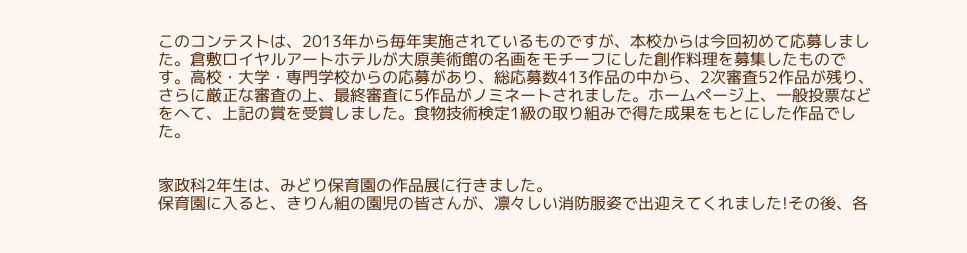このコンテストは、2013年から毎年実施されているものですが、本校からは今回初めて応募しました。倉敷ロイヤルアートホテルが大原美術館の名画をモチーフにした創作料理を募集したものです。高校・大学・専門学校からの応募があり、総応募数413作品の中から、2次審査52作品が残り、さらに厳正な審査の上、最終審査に5作品がノミネートされました。ホームページ上、一般投票などをへて、上記の賞を受賞しました。食物技術検定1級の取り組みで得た成果をもとにした作品でした。


家政科2年生は、みどり保育園の作品展に行きました。
保育園に入ると、きりん組の園児の皆さんが、凛々しい消防服姿で出迎えてくれました!その後、各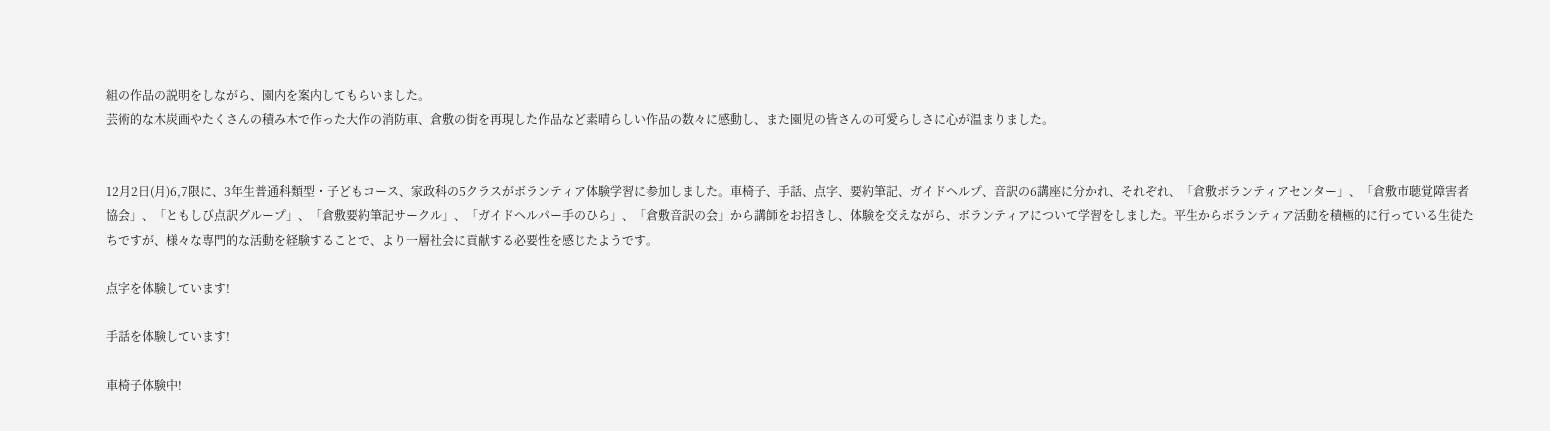組の作品の説明をしながら、園内を案内してもらいました。
芸術的な木炭画やたくさんの積み木で作った大作の消防車、倉敷の街を再現した作品など素晴らしい作品の数々に感動し、また園児の皆さんの可愛らしさに心が温まりました。


12月2日(月)6,7限に、3年生普通科類型・子どもコース、家政科の5クラスがボランティア体験学習に参加しました。車椅子、手話、点字、要約筆記、ガイドヘルプ、音訳の6講座に分かれ、それぞれ、「倉敷ボランティアセンター」、「倉敷市聴覚障害者協会」、「ともしび点訳グループ」、「倉敷要約筆記サークル」、「ガイドヘルパー手のひら」、「倉敷音訳の会」から講師をお招きし、体験を交えながら、ボランティアについて学習をしました。平生からボランティア活動を積極的に行っている生徒たちですが、様々な専門的な活動を経験することで、より一層社会に貢献する必要性を感じたようです。

点字を体験しています!

手話を体験しています!

車椅子体験中!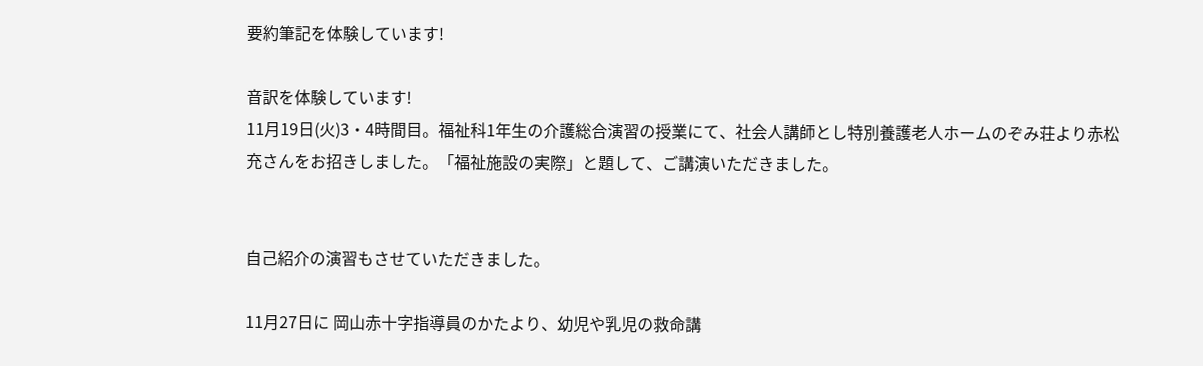要約筆記を体験しています!

音訳を体験しています!
11月19日(火)3・4時間目。福祉科1年生の介護総合演習の授業にて、社会人講師とし特別養護老人ホームのぞみ荘より赤松充さんをお招きしました。「福祉施設の実際」と題して、ご講演いただきました。


自己紹介の演習もさせていただきました。

11月27日に 岡山赤十字指導員のかたより、幼児や乳児の救命講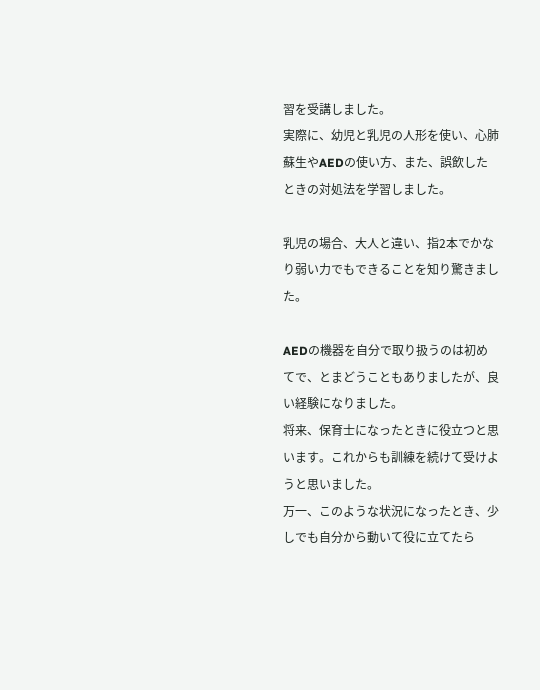習を受講しました。
実際に、幼児と乳児の人形を使い、心肺蘇生やAEDの使い方、また、誤飲したときの対処法を学習しました。

乳児の場合、大人と違い、指2本でかなり弱い力でもできることを知り驚きました。

AEDの機器を自分で取り扱うのは初めてで、とまどうこともありましたが、良い経験になりました。
将来、保育士になったときに役立つと思います。これからも訓練を続けて受けようと思いました。
万一、このような状況になったとき、少しでも自分から動いて役に立てたら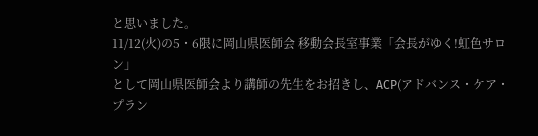と思いました。
11/12(火)の5・6限に岡山県医師会 移動会長室事業「会長がゆく!虹色サロン」
として岡山県医師会より講師の先生をお招きし、ACP(アドバンス・ケア・プラン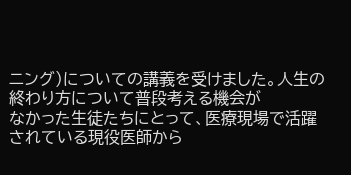ニング)についての講義を受けました。人生の終わり方について普段考える機会が
なかった生徒たちにとって、医療現場で活躍されている現役医師から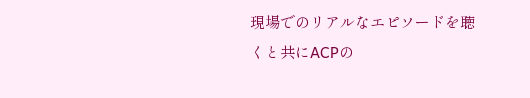現場でのリアルなエピソードを聴くと共にACPの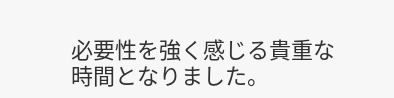必要性を強く感じる貴重な時間となりました。